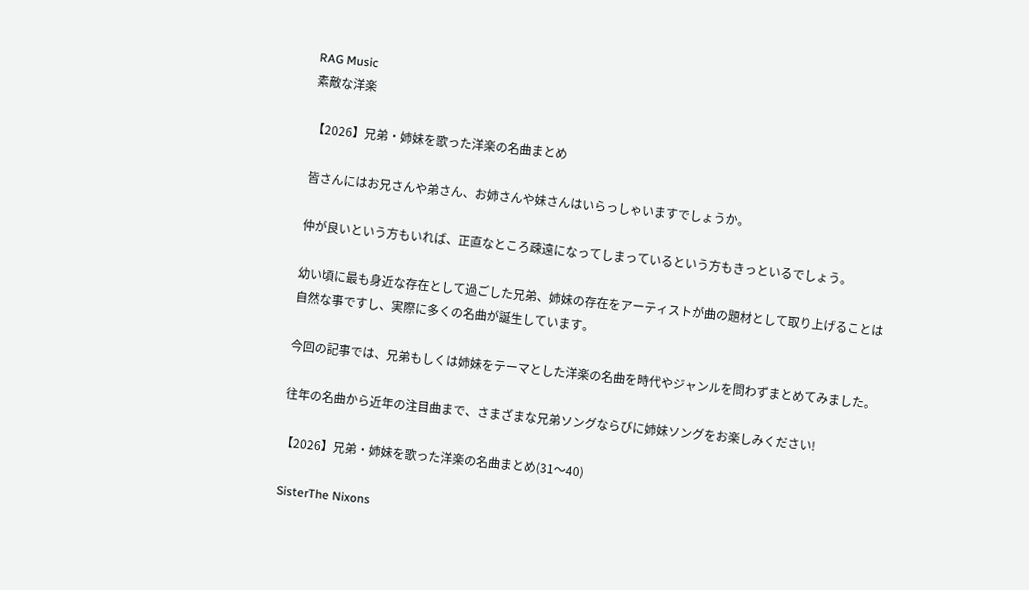RAG Music
素敵な洋楽

【2026】兄弟・姉妹を歌った洋楽の名曲まとめ

皆さんにはお兄さんや弟さん、お姉さんや妹さんはいらっしゃいますでしょうか。

仲が良いという方もいれば、正直なところ疎遠になってしまっているという方もきっといるでしょう。

幼い頃に最も身近な存在として過ごした兄弟、姉妹の存在をアーティストが曲の題材として取り上げることは自然な事ですし、実際に多くの名曲が誕生しています。

今回の記事では、兄弟もしくは姉妹をテーマとした洋楽の名曲を時代やジャンルを問わずまとめてみました。

往年の名曲から近年の注目曲まで、さまざまな兄弟ソングならびに姉妹ソングをお楽しみください!

【2026】兄弟・姉妹を歌った洋楽の名曲まとめ(31〜40)

SisterThe Nixons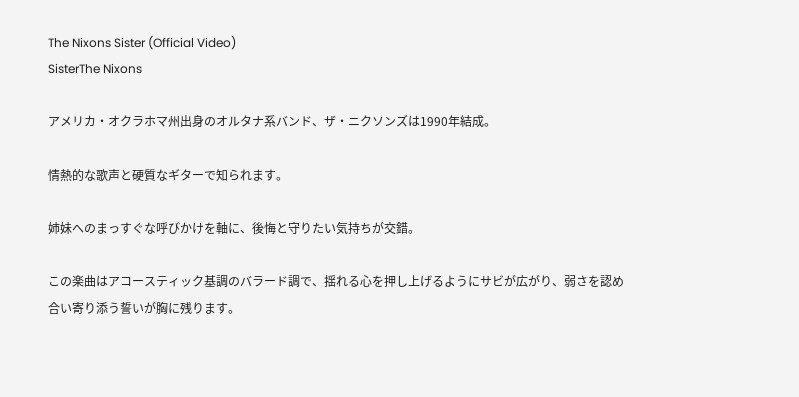The Nixons Sister (Official Video)
SisterThe Nixons

アメリカ・オクラホマ州出身のオルタナ系バンド、ザ・ニクソンズは1990年結成。

情熱的な歌声と硬質なギターで知られます。

姉妹へのまっすぐな呼びかけを軸に、後悔と守りたい気持ちが交錯。

この楽曲はアコースティック基調のバラード調で、揺れる心を押し上げるようにサビが広がり、弱さを認め合い寄り添う誓いが胸に残ります。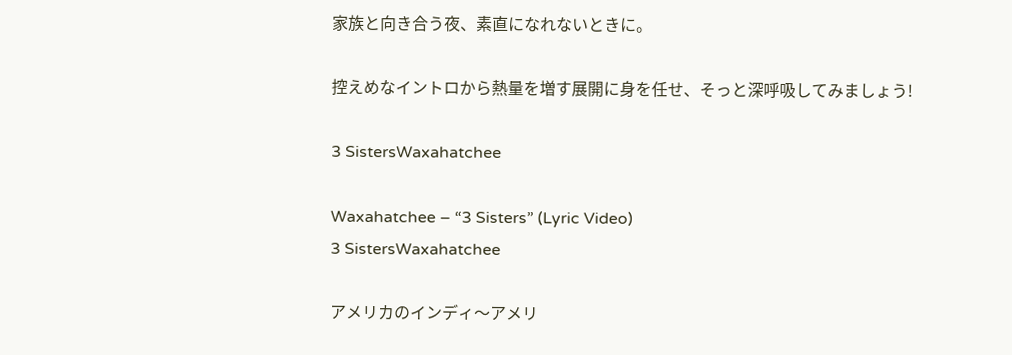家族と向き合う夜、素直になれないときに。

控えめなイントロから熱量を増す展開に身を任せ、そっと深呼吸してみましょう!

3 SistersWaxahatchee

Waxahatchee – “3 Sisters” (Lyric Video)
3 SistersWaxahatchee

アメリカのインディ〜アメリ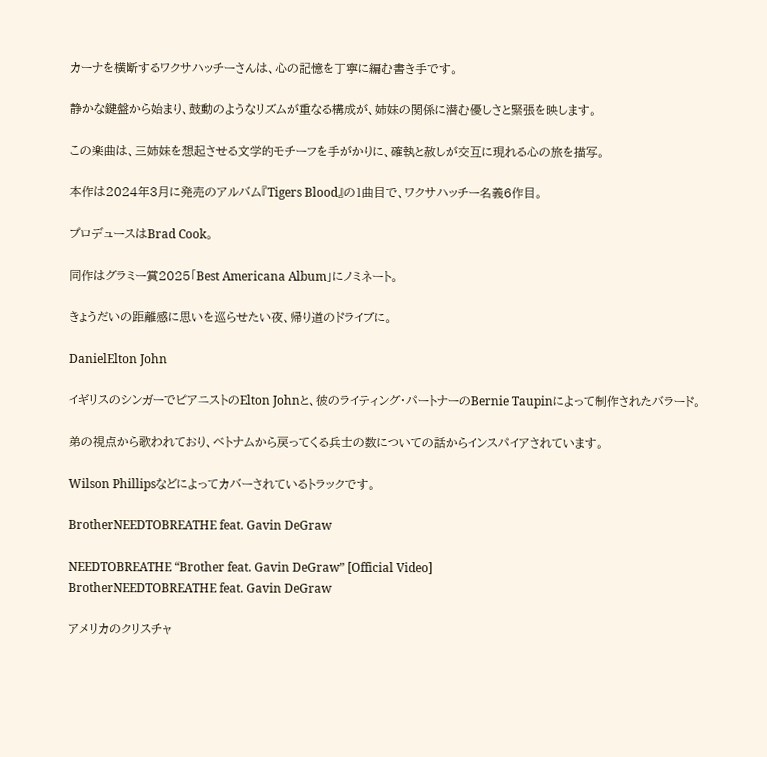カーナを横断するワクサハッチーさんは、心の記憶を丁寧に編む書き手です。

静かな鍵盤から始まり、鼓動のようなリズムが重なる構成が、姉妹の関係に潜む優しさと緊張を映します。

この楽曲は、三姉妹を想起させる文学的モチーフを手がかりに、確執と赦しが交互に現れる心の旅を描写。

本作は2024年3月に発売のアルバム『Tigers Blood』の1曲目で、ワクサハッチー名義6作目。

プロデュースはBrad Cook。

同作はグラミー賞2025「Best Americana Album」にノミネート。

きょうだいの距離感に思いを巡らせたい夜、帰り道のドライブに。

DanielElton John

イギリスのシンガーでピアニストのElton Johnと、彼のライティング・パートナーのBernie Taupinによって制作されたバラード。

弟の視点から歌われており、ベトナムから戻ってくる兵士の数についての話からインスパイアされています。

Wilson Phillipsなどによってカバーされているトラックです。

BrotherNEEDTOBREATHE feat. Gavin DeGraw

NEEDTOBREATHE “Brother feat. Gavin DeGraw” [Official Video]
BrotherNEEDTOBREATHE feat. Gavin DeGraw

アメリカのクリスチャ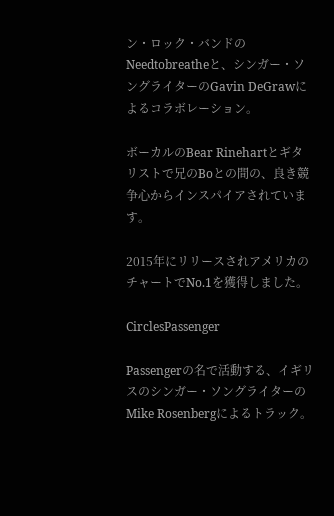ン・ロック・バンドのNeedtobreatheと、シンガー・ソングライターのGavin DeGrawによるコラボレーション。

ボーカルのBear Rinehartとギタリストで兄のBoとの間の、良き競争心からインスパイアされています。

2015年にリリースされアメリカのチャートでNo.1を獲得しました。

CirclesPassenger

Passengerの名で活動する、イギリスのシンガー・ソングライターのMike Rosenbergによるトラック。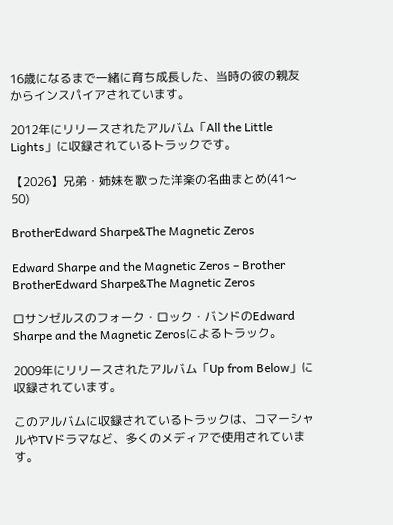16歳になるまで一緒に育ち成長した、当時の彼の親友からインスパイアされています。

2012年にリリースされたアルバム「All the Little Lights」に収録されているトラックです。

【2026】兄弟・姉妹を歌った洋楽の名曲まとめ(41〜50)

BrotherEdward Sharpe&The Magnetic Zeros

Edward Sharpe and the Magnetic Zeros – Brother
BrotherEdward Sharpe&The Magnetic Zeros

ロサンゼルスのフォーク・ロック・バンドのEdward Sharpe and the Magnetic Zerosによるトラック。

2009年にリリースされたアルバム「Up from Below」に収録されています。

このアルバムに収録されているトラックは、コマーシャルやTVドラマなど、多くのメディアで使用されています。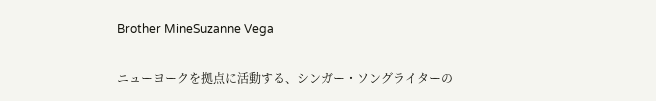Brother MineSuzanne Vega

ニューヨークを拠点に活動する、シンガー・ソングライターの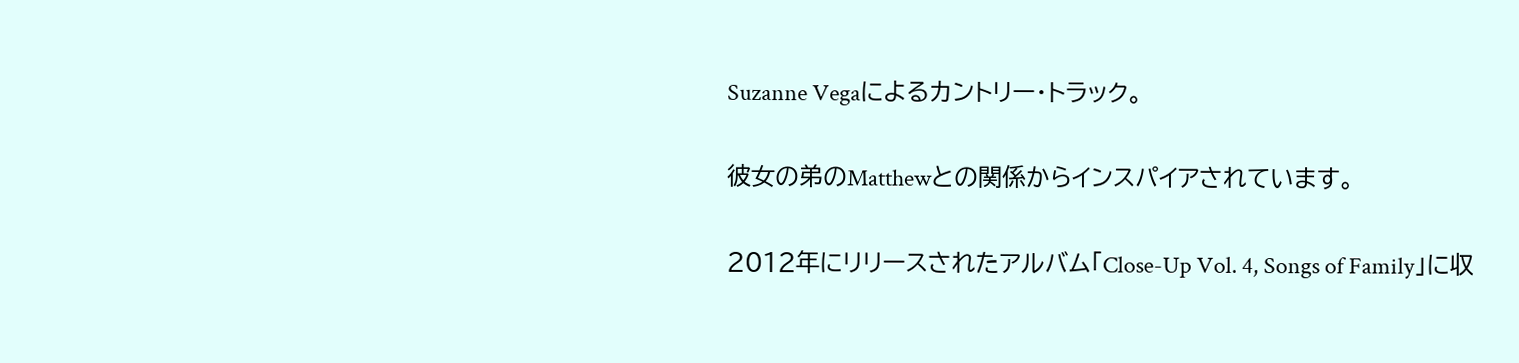Suzanne Vegaによるカントリー・トラック。

彼女の弟のMatthewとの関係からインスパイアされています。

2012年にリリースされたアルバム「Close-Up Vol. 4, Songs of Family」に収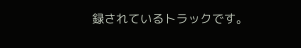録されているトラックです。